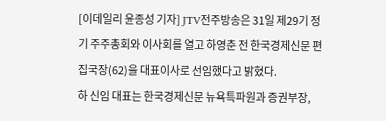[이데일리 윤종성 기자] JTV전주방송은 31일 제29기 정기 주주총회와 이사회를 열고 하영춘 전 한국경제신문 편집국장(62)을 대표이사로 선임했다고 밝혔다.
하 신임 대표는 한국경제신문 뉴욕특파원과 증권부장,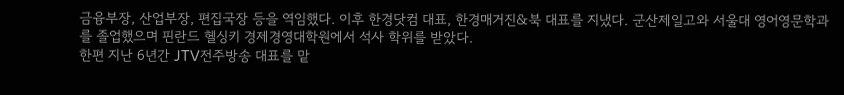금융부장, 산업부장, 편집국장 등을 역임했다. 이후 한경닷컴 대표, 한경매거진&북 대표를 지냈다. 군산제일고와 서울대 영어영문학과를 졸업했으며 핀란드 헬싱키 경제경영대학원에서 석사 학위를 받았다.
한편 지난 6년간 JTV전주방송 대표를 맡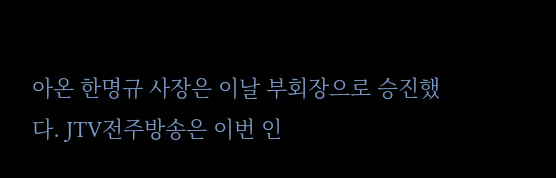아온 한명규 사장은 이날 부회장으로 승진했다. JTV전주방송은 이번 인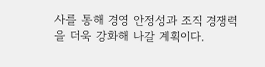사를 통해 경영 안정성과 조직 경쟁력을 더욱 강화해 나갈 계획이다.